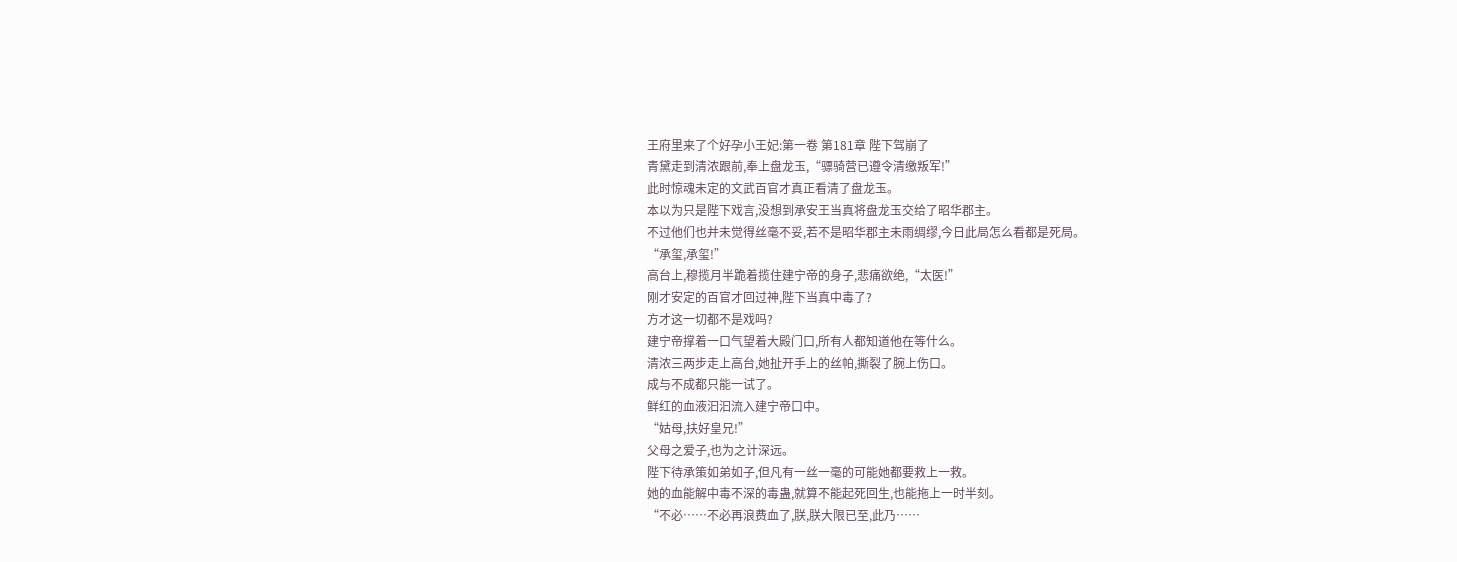王府里来了个好孕小王妃:第一卷 第181章 陛下驾崩了
青黛走到清浓跟前,奉上盘龙玉,“骠骑营已遵令清缴叛军!”
此时惊魂未定的文武百官才真正看清了盘龙玉。
本以为只是陛下戏言,没想到承安王当真将盘龙玉交给了昭华郡主。
不过他们也并未觉得丝毫不妥,若不是昭华郡主未雨绸缪,今日此局怎么看都是死局。
“承玺,承玺!”
高台上,穆揽月半跪着揽住建宁帝的身子,悲痛欲绝,“太医!”
刚才安定的百官才回过神,陛下当真中毒了?
方才这一切都不是戏吗?
建宁帝撑着一口气望着大殿门口,所有人都知道他在等什么。
清浓三两步走上高台,她扯开手上的丝帕,撕裂了腕上伤口。
成与不成都只能一试了。
鲜红的血液汩汩流入建宁帝口中。
“姑母,扶好皇兄!”
父母之爱子,也为之计深远。
陛下待承策如弟如子,但凡有一丝一毫的可能她都要救上一救。
她的血能解中毒不深的毒蛊,就算不能起死回生,也能拖上一时半刻。
“不必……不必再浪费血了,朕,朕大限已至,此乃……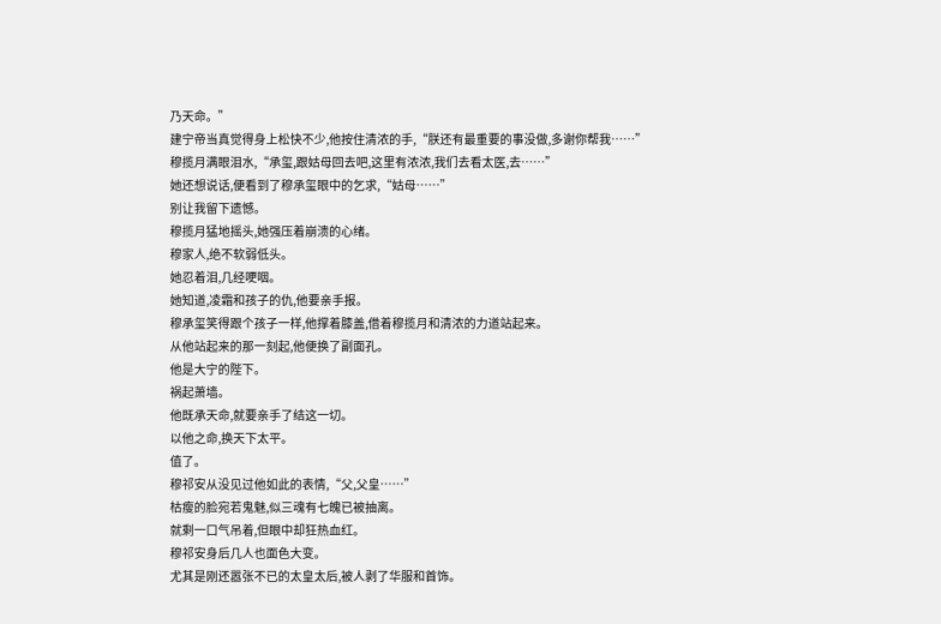乃天命。”
建宁帝当真觉得身上松快不少,他按住清浓的手,“朕还有最重要的事没做,多谢你帮我……”
穆揽月满眼泪水,“承玺,跟姑母回去吧,这里有浓浓,我们去看太医,去……”
她还想说话,便看到了穆承玺眼中的乞求,“姑母……”
别让我留下遗憾。
穆揽月猛地摇头,她强压着崩溃的心绪。
穆家人,绝不软弱低头。
她忍着泪,几经哽咽。
她知道,凌霜和孩子的仇,他要亲手报。
穆承玺笑得跟个孩子一样,他撑着膝盖,借着穆揽月和清浓的力道站起来。
从他站起来的那一刻起,他便换了副面孔。
他是大宁的陛下。
祸起萧墙。
他既承天命,就要亲手了结这一切。
以他之命,换天下太平。
值了。
穆祁安从没见过他如此的表情,“父,父皇……”
枯瘦的脸宛若鬼魅,似三魂有七魄已被抽离。
就剩一口气吊着,但眼中却狂热血红。
穆祁安身后几人也面色大变。
尤其是刚还嚣张不已的太皇太后,被人剥了华服和首饰。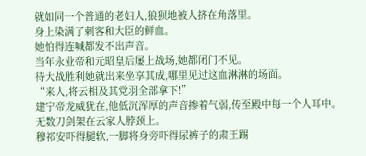就如同一个普通的老妇人,狼狈地被人挤在角落里。
身上染满了刺客和大臣的鲜血。
她怕得连喊都发不出声音。
当年永业帝和元昭皇后屡上战场,她都闭门不见。
待大战胜利她就出来坐享其成,哪里见过这血淋淋的场面。
“来人,将云相及其党羽全部拿下!”
建宁帝龙威犹在,他低沉浑厚的声音掺着气弱,传至殿中每一个人耳中。
无数刀剑架在云家人脖颈上。
穆祁安吓得腿软,一脚将身旁吓得尿裤子的肃王踢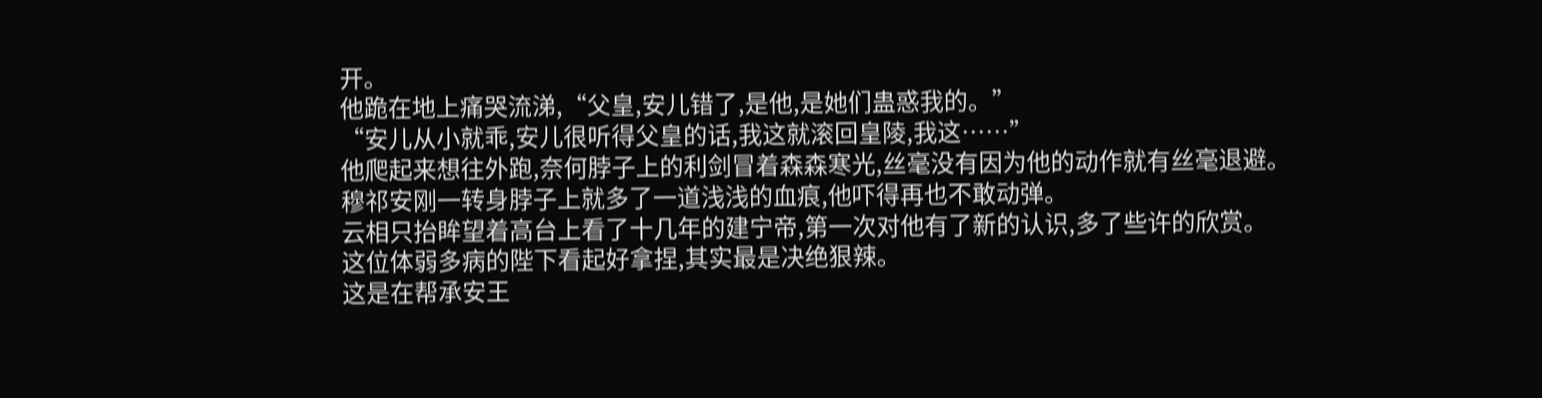开。
他跪在地上痛哭流涕,“父皇,安儿错了,是他,是她们蛊惑我的。”
“安儿从小就乖,安儿很听得父皇的话,我这就滚回皇陵,我这……”
他爬起来想往外跑,奈何脖子上的利剑冒着森森寒光,丝毫没有因为他的动作就有丝毫退避。
穆祁安刚一转身脖子上就多了一道浅浅的血痕,他吓得再也不敢动弹。
云相只抬眸望着高台上看了十几年的建宁帝,第一次对他有了新的认识,多了些许的欣赏。
这位体弱多病的陛下看起好拿捏,其实最是决绝狠辣。
这是在帮承安王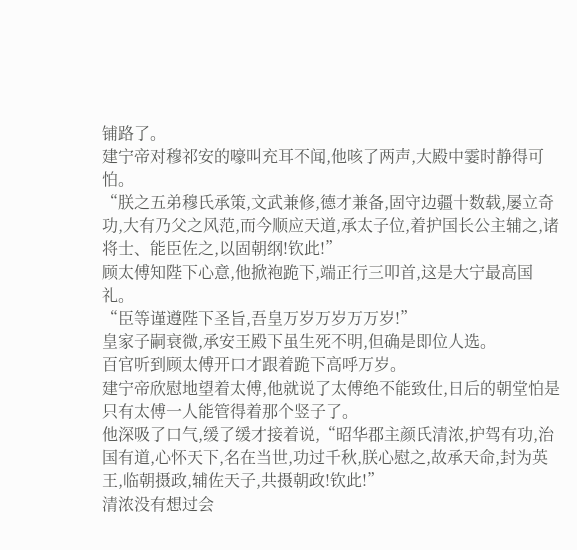铺路了。
建宁帝对穆祁安的嚎叫充耳不闻,他咳了两声,大殿中霎时静得可怕。
“朕之五弟穆氏承策,文武兼修,德才兼备,固守边疆十数载,屡立奇功,大有乃父之风范,而今顺应天道,承太子位,着护国长公主辅之,诸将士、能臣佐之,以固朝纲!钦此!”
顾太傅知陛下心意,他掀袍跪下,端正行三叩首,这是大宁最高国礼。
“臣等谨遵陛下圣旨,吾皇万岁万岁万万岁!”
皇家子嗣衰微,承安王殿下虽生死不明,但确是即位人选。
百官听到顾太傅开口才跟着跪下高呼万岁。
建宁帝欣慰地望着太傅,他就说了太傅绝不能致仕,日后的朝堂怕是只有太傅一人能管得着那个竖子了。
他深吸了口气,缓了缓才接着说,“昭华郡主颜氏清浓,护驾有功,治国有道,心怀天下,名在当世,功过千秋,朕心慰之,故承天命,封为英王,临朝摄政,辅佐天子,共摄朝政!钦此!”
清浓没有想过会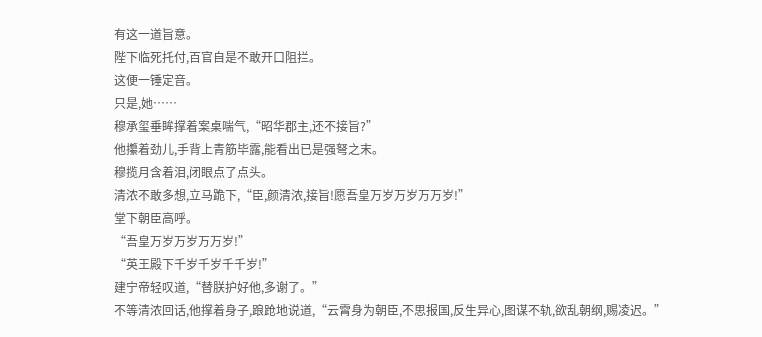有这一道旨意。
陛下临死托付,百官自是不敢开口阻拦。
这便一锤定音。
只是,她……
穆承玺垂眸撑着案桌喘气,“昭华郡主,还不接旨?”
他攥着劲儿,手背上青筋毕露,能看出已是强弩之末。
穆揽月含着泪,闭眼点了点头。
清浓不敢多想,立马跪下,“臣,颜清浓,接旨!愿吾皇万岁万岁万万岁!”
堂下朝臣高呼。
“吾皇万岁万岁万万岁!”
“英王殿下千岁千岁千千岁!”
建宁帝轻叹道,“替朕护好他,多谢了。”
不等清浓回话,他撑着身子,踉跄地说道,“云霄身为朝臣,不思报国,反生异心,图谋不轨,欲乱朝纲,赐凌迟。”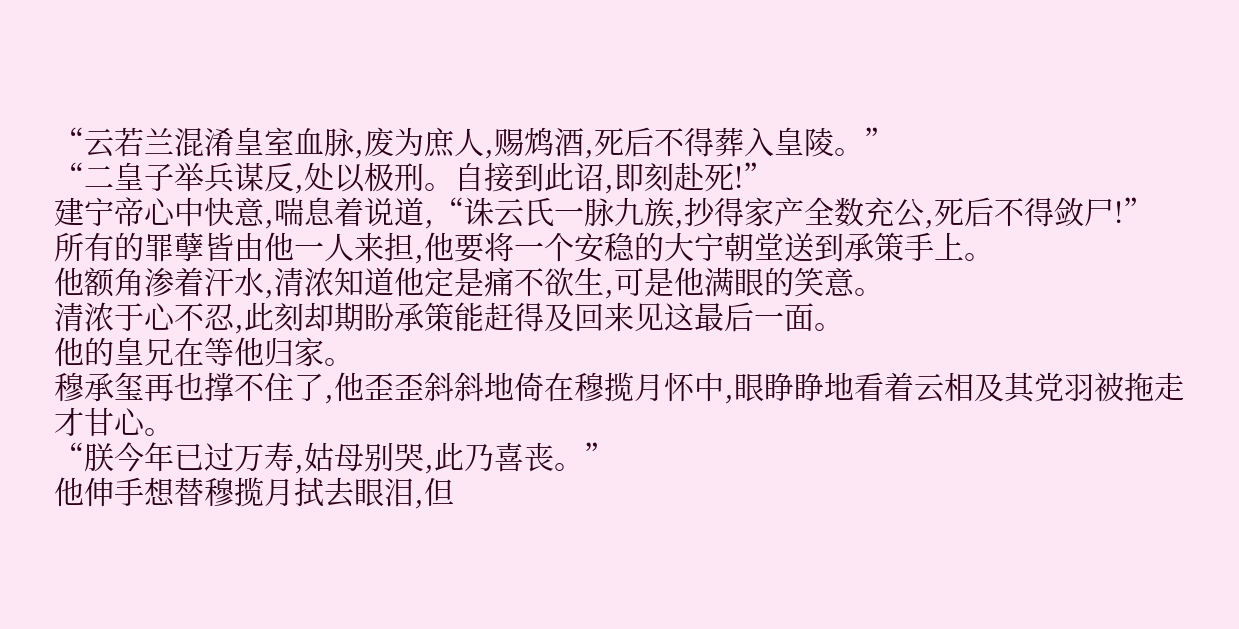“云若兰混淆皇室血脉,废为庶人,赐鸩酒,死后不得葬入皇陵。”
“二皇子举兵谋反,处以极刑。自接到此诏,即刻赴死!”
建宁帝心中快意,喘息着说道,“诛云氏一脉九族,抄得家产全数充公,死后不得敛尸!”
所有的罪孽皆由他一人来担,他要将一个安稳的大宁朝堂送到承策手上。
他额角渗着汗水,清浓知道他定是痛不欲生,可是他满眼的笑意。
清浓于心不忍,此刻却期盼承策能赶得及回来见这最后一面。
他的皇兄在等他归家。
穆承玺再也撑不住了,他歪歪斜斜地倚在穆揽月怀中,眼睁睁地看着云相及其党羽被拖走才甘心。
“朕今年已过万寿,姑母别哭,此乃喜丧。”
他伸手想替穆揽月拭去眼泪,但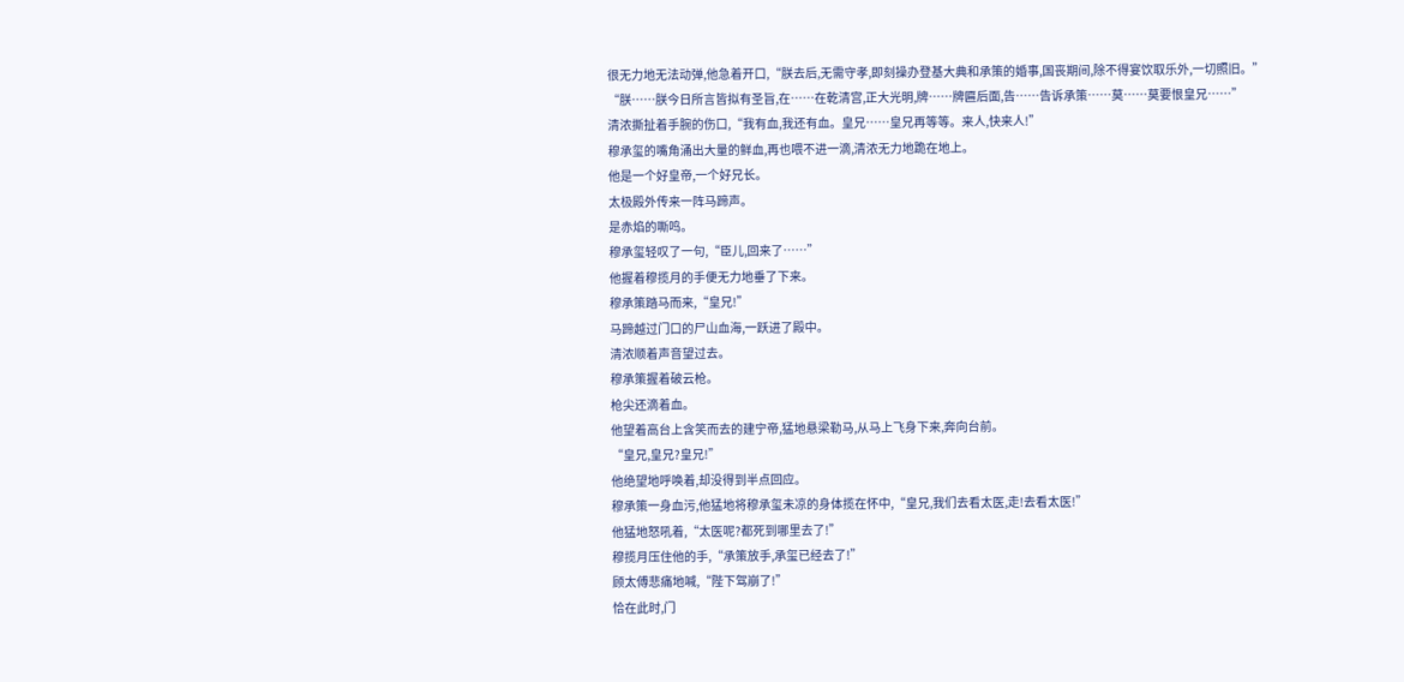很无力地无法动弹,他急着开口,“朕去后,无需守孝,即刻操办登基大典和承策的婚事,国丧期间,除不得宴饮取乐外,一切照旧。”
“朕……朕今日所言皆拟有圣旨,在……在乾清宫,正大光明,牌……牌匾后面,告……告诉承策……莫……莫要恨皇兄……”
清浓撕扯着手腕的伤口,“我有血,我还有血。皇兄……皇兄再等等。来人,快来人!”
穆承玺的嘴角涌出大量的鲜血,再也喂不进一滴,清浓无力地跪在地上。
他是一个好皇帝,一个好兄长。
太极殿外传来一阵马蹄声。
是赤焰的嘶鸣。
穆承玺轻叹了一句,“臣儿,回来了……”
他握着穆揽月的手便无力地垂了下来。
穆承策踏马而来,“皇兄!”
马蹄越过门口的尸山血海,一跃进了殿中。
清浓顺着声音望过去。
穆承策握着破云枪。
枪尖还滴着血。
他望着高台上含笑而去的建宁帝,猛地悬梁勒马,从马上飞身下来,奔向台前。
“皇兄,皇兄?皇兄!”
他绝望地呼唤着,却没得到半点回应。
穆承策一身血污,他猛地将穆承玺未凉的身体揽在怀中,“皇兄,我们去看太医,走!去看太医!”
他猛地怒吼着,“太医呢?都死到哪里去了!”
穆揽月压住他的手,“承策放手,承玺已经去了!”
顾太傅悲痛地喊,“陛下驾崩了!”
恰在此时,门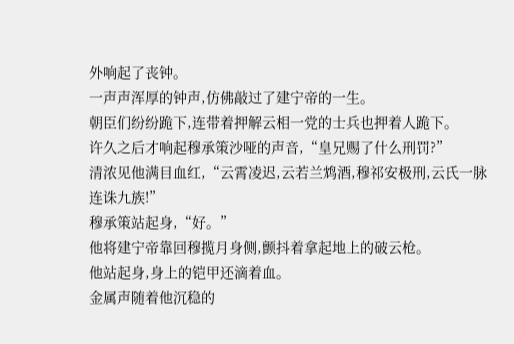外响起了丧钟。
一声声浑厚的钟声,仿佛敲过了建宁帝的一生。
朝臣们纷纷跪下,连带着押解云相一党的士兵也押着人跪下。
许久之后才响起穆承策沙哑的声音,“皇兄赐了什么刑罚?”
清浓见他满目血红,“云霄凌迟,云若兰鸩酒,穆祁安极刑,云氏一脉连诛九族!”
穆承策站起身,“好。”
他将建宁帝靠回穆揽月身侧,颤抖着拿起地上的破云枪。
他站起身,身上的铠甲还滴着血。
金属声随着他沉稳的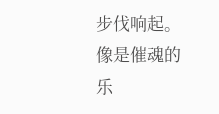步伐响起。
像是催魂的乐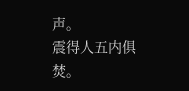声。
震得人五内俱焚。